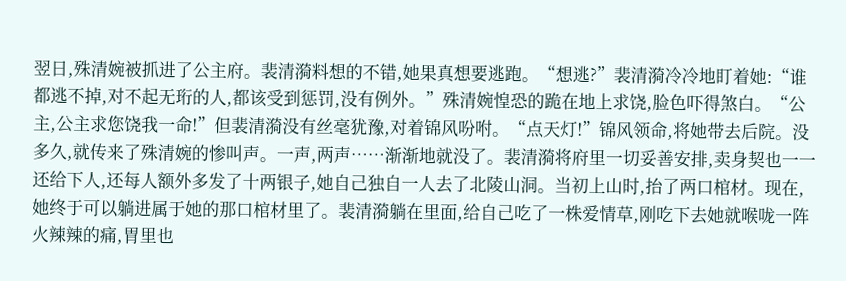翌日,殊清婉被抓进了公主府。裴清漪料想的不错,她果真想要逃跑。“想逃?”裴清漪冷冷地盯着她:“谁都逃不掉,对不起无珩的人,都该受到惩罚,没有例外。”殊清婉惶恐的跪在地上求饶,脸色吓得煞白。“公主,公主求您饶我一命!”但裴清漪没有丝毫犹豫,对着锦风吩咐。“点天灯!”锦风领命,将她带去后院。没多久,就传来了殊清婉的惨叫声。一声,两声……渐渐地就没了。裴清漪将府里一切妥善安排,卖身契也一一还给下人,还每人额外多发了十两银子,她自己独自一人去了北陵山洞。当初上山时,抬了两口棺材。现在,她终于可以躺进属于她的那口棺材里了。裴清漪躺在里面,给自己吃了一株爱情草,刚吃下去她就喉咙一阵火辣辣的痛,胃里也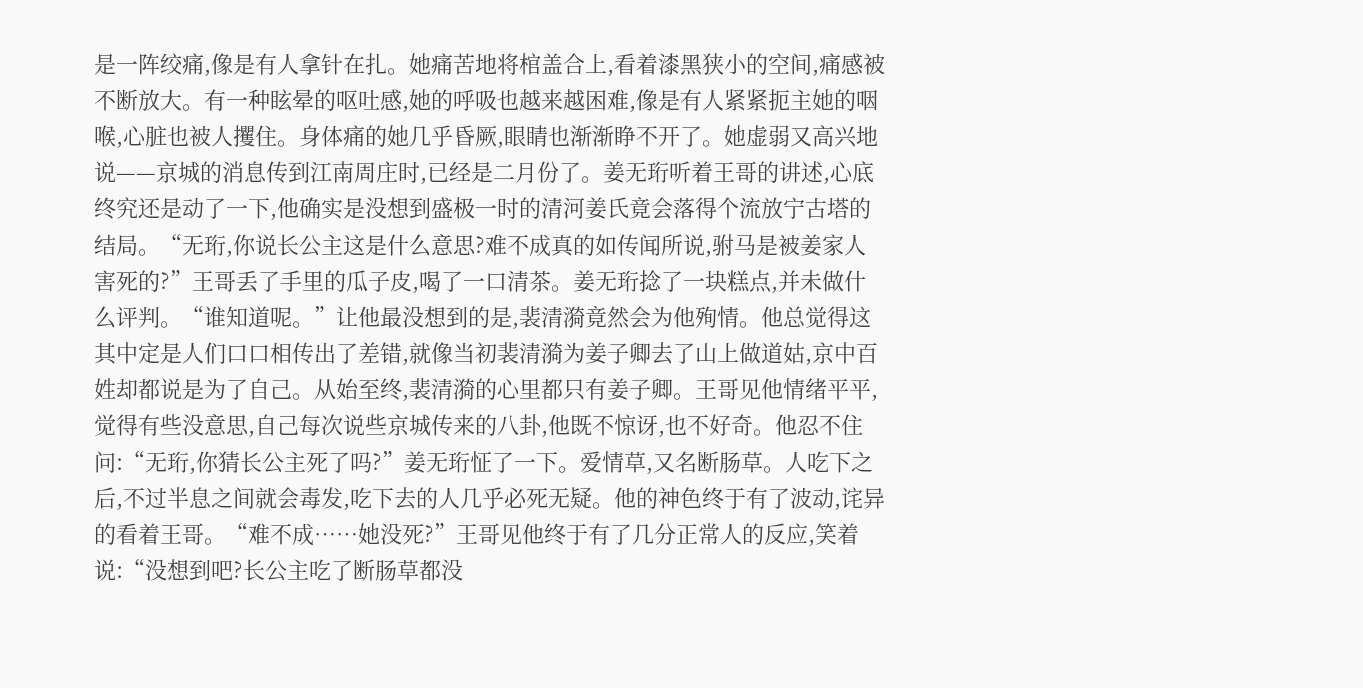是一阵绞痛,像是有人拿针在扎。她痛苦地将棺盖合上,看着漆黑狭小的空间,痛感被不断放大。有一种眩晕的呕吐感,她的呼吸也越来越困难,像是有人紧紧扼主她的咽喉,心脏也被人攫住。身体痛的她几乎昏厥,眼睛也渐渐睁不开了。她虚弱又高兴地说——京城的消息传到江南周庄时,已经是二月份了。姜无珩听着王哥的讲述,心底终究还是动了一下,他确实是没想到盛极一时的清河姜氏竟会落得个流放宁古塔的结局。“无珩,你说长公主这是什么意思?难不成真的如传闻所说,驸马是被姜家人害死的?”王哥丢了手里的瓜子皮,喝了一口清茶。姜无珩捻了一块糕点,并未做什么评判。“谁知道呢。”让他最没想到的是,裴清漪竟然会为他殉情。他总觉得这其中定是人们口口相传出了差错,就像当初裴清漪为姜子卿去了山上做道姑,京中百姓却都说是为了自己。从始至终,裴清漪的心里都只有姜子卿。王哥见他情绪平平,觉得有些没意思,自己每次说些京城传来的八卦,他既不惊讶,也不好奇。他忍不住问:“无珩,你猜长公主死了吗?”姜无珩怔了一下。爱情草,又名断肠草。人吃下之后,不过半息之间就会毒发,吃下去的人几乎必死无疑。他的神色终于有了波动,诧异的看着王哥。“难不成……她没死?”王哥见他终于有了几分正常人的反应,笑着说:“没想到吧?长公主吃了断肠草都没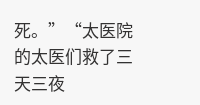死。”“太医院的太医们救了三天三夜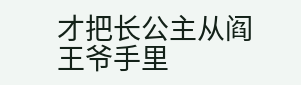才把长公主从阎王爷手里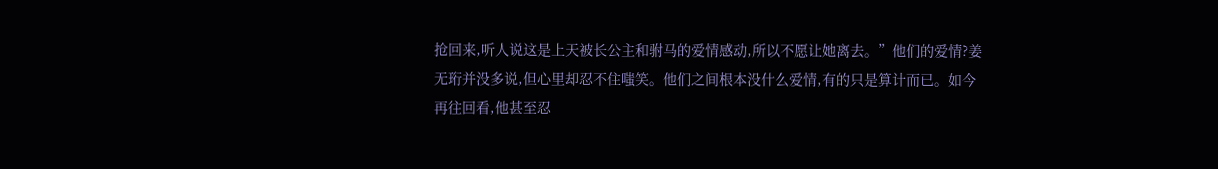抢回来,听人说这是上天被长公主和驸马的爱情感动,所以不愿让她离去。”他们的爱情?姜无珩并没多说,但心里却忍不住嗤笑。他们之间根本没什么爱情,有的只是算计而已。如今再往回看,他甚至忍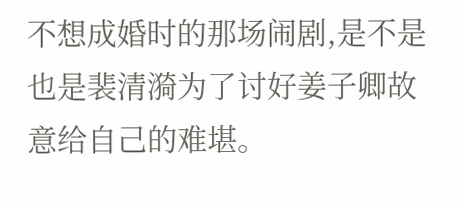不想成婚时的那场闹剧,是不是也是裴清漪为了讨好姜子卿故意给自己的难堪。